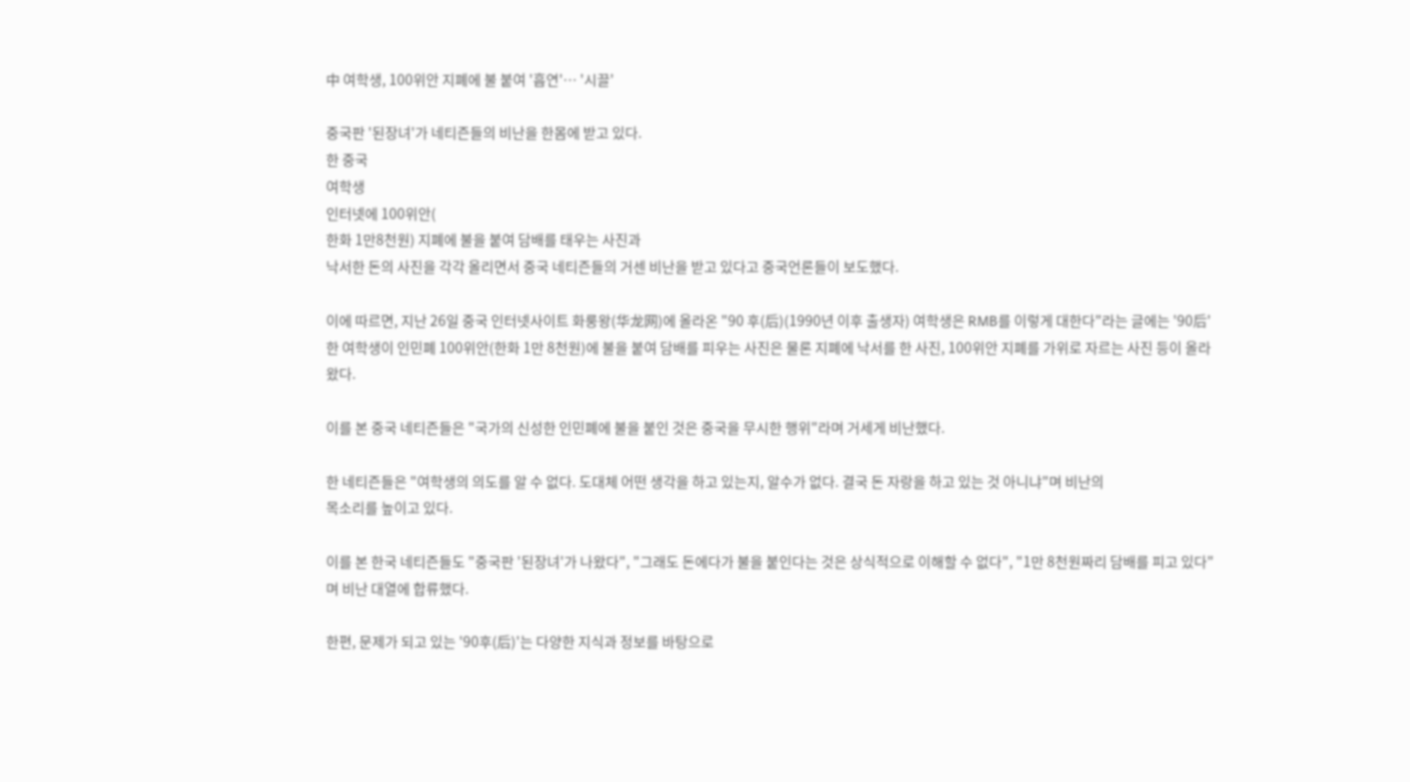中 여학생, 100위안 지폐에 불 붙여 '흡연'… '시끌'

중국판 '된장녀'가 네티즌들의 비난을 한몸에 받고 있다.
한 중국
여학생
인터넷에 100위안(
한화 1만8천원) 지폐에 불을 붙여 담배를 태우는 사진과
낙서한 돈의 사진을 각각 올리면서 중국 네티즌들의 거센 비난을 받고 있다고 중국언론들이 보도했다.

이에 따르면, 지난 26일 중국 인터넷사이트 화룽왕(华龙网)에 올라온 "90 후(后)(1990년 이후 출생자) 여학생은 RMB를 이렇게 대한다"라는 글에는 '90后' 한 여학생이 인민폐 100위안(한화 1만 8천원)에 불을 붙여 담배를 피우는 사진은 물론 지폐에 낙서를 한 사진, 100위안 지폐를 가위로 자르는 사진 등이 올라왔다.

이를 본 중국 네티즌들은 "국가의 신성한 인민폐에 불을 붙인 것은 중국을 무시한 행위"라며 거세게 비난했다.

한 네티즌들은 "여학생의 의도를 알 수 없다. 도대체 어떤 생각을 하고 있는지, 알수가 없다. 결국 돈 자랑을 하고 있는 것 아니냐"며 비난의
목소리를 높이고 있다.

이를 본 한국 네티즌들도 "중국판 '된장녀'가 나왔다", "그래도 돈에다가 불을 붙인다는 것은 상식적으로 이해할 수 없다", "1만 8천원짜리 담배를 피고 있다"며 비난 대열에 합류했다.

한편, 문제가 되고 있는 '90후(后)'는 다양한 지식과 정보를 바탕으로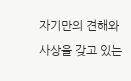자기만의 견해와
사상을 갖고 있는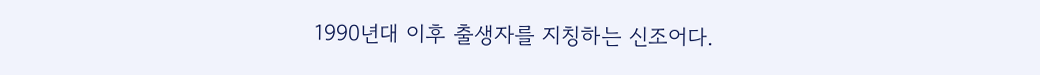1990년대 이후 출생자를 지칭하는 신조어다.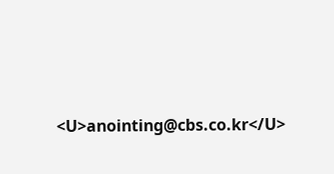<U>anointing@cbs.co.kr</U>